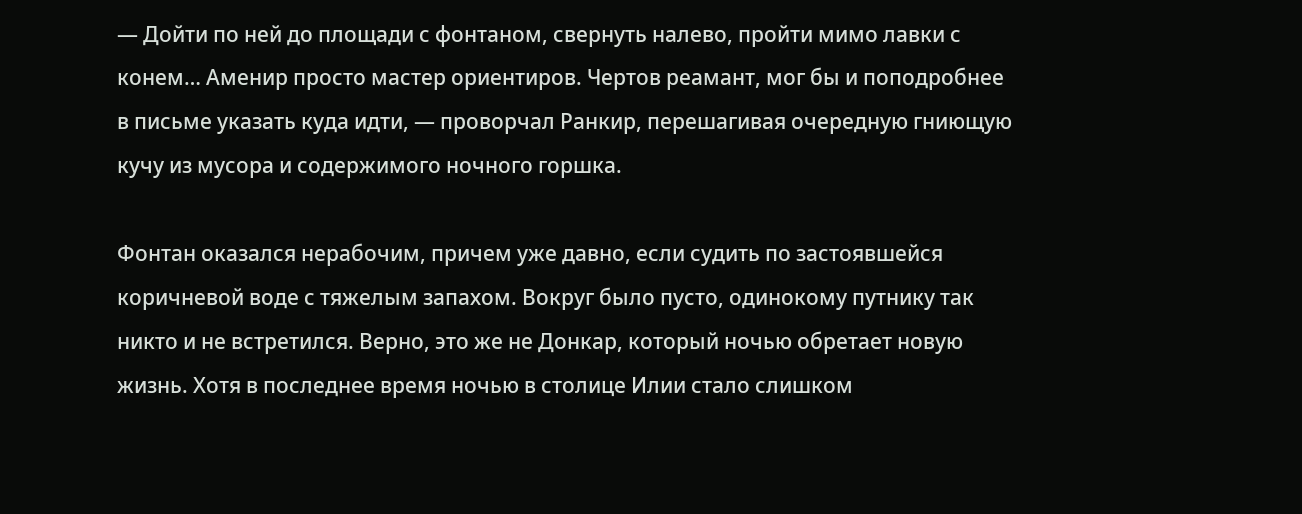— Дойти по ней до площади с фонтаном, свернуть налево, пройти мимо лавки с конем… Аменир просто мастер ориентиров. Чертов реамант, мог бы и поподробнее в письме указать куда идти, — проворчал Ранкир, перешагивая очередную гниющую кучу из мусора и содержимого ночного горшка.

Фонтан оказался нерабочим, причем уже давно, если судить по застоявшейся коричневой воде с тяжелым запахом. Вокруг было пусто, одинокому путнику так никто и не встретился. Верно, это же не Донкар, который ночью обретает новую жизнь. Хотя в последнее время ночью в столице Илии стало слишком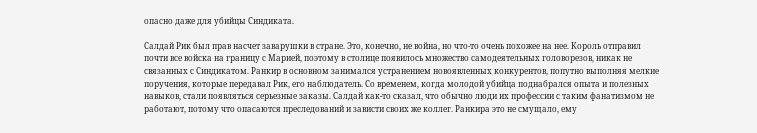опасно даже для убийцы Синдиката.

Салдай Рик был прав насчет заварушки в стране. Это, конечно, не война, но что-то очень похожее на нее. Король отправил почти все войска на границу с Марией, поэтому в столице появилось множество самодеятельных головорезов, никак не связанных с Синдикатом. Ранкир в основном занимался устранением новоявленных конкурентов, попутно выполняя мелкие поручения, которые передавал Рик, его наблюдатель. Со временем, когда молодой убийца поднабрался опыта и полезных навыков, стали появляться серьезные заказы. Салдай как-то сказал, что обычно люди их профессии с таким фанатизмом не работают, потому что опасаются преследований и зависти своих же коллег. Ранкира это не смущало, ему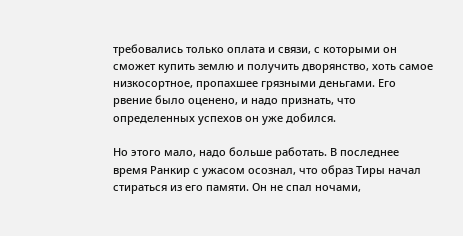требовались только оплата и связи, с которыми он сможет купить землю и получить дворянство, хоть самое низкосортное, пропахшее грязными деньгами. Его рвение было оценено, и надо признать, что определенных успехов он уже добился.

Но этого мало, надо больше работать. В последнее время Ранкир с ужасом осознал, что образ Тиры начал стираться из его памяти. Он не спал ночами,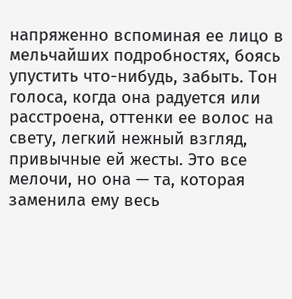напряженно вспоминая ее лицо в мельчайших подробностях, боясь упустить что-нибудь, забыть. Тон голоса, когда она радуется или расстроена, оттенки ее волос на свету, легкий нежный взгляд, привычные ей жесты. Это все мелочи, но она — та, которая заменила ему весь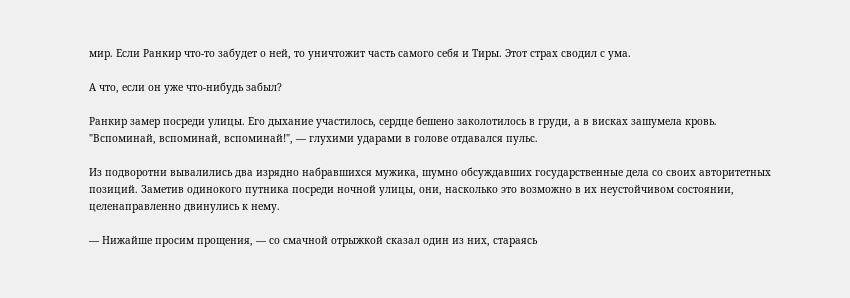мир. Если Ранкир что-то забудет о ней, то уничтожит часть самого себя и Тиры. Этот страх сводил с ума.

А что, если он уже что-нибудь забыл?

Ранкир замер посреди улицы. Его дыхание участилось, сердце бешено заколотилось в груди, а в висках зашумела кровь. "Вспоминай, вспоминай, вспоминай!", — глухими ударами в голове отдавался пульс.

Из подворотни вывалились два изрядно набравшихся мужика, шумно обсуждавших государственные дела со своих авторитетных позиций. Заметив одинокого путника посреди ночной улицы, они, насколько это возможно в их неустойчивом состоянии, целенаправленно двинулись к нему.

— Нижайше просим прощения, — со смачной отрыжкой сказал один из них, стараясь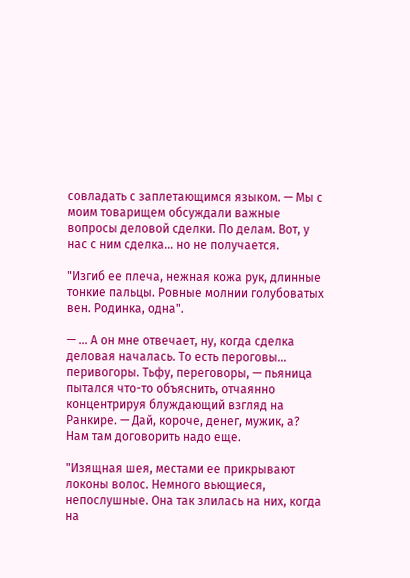совладать с заплетающимся языком. — Мы с моим товарищем обсуждали важные вопросы деловой сделки. По делам. Вот, у нас с ним сделка… но не получается.

"Изгиб ее плеча, нежная кожа рук, длинные тонкие пальцы. Ровные молнии голубоватых вен. Родинка, одна".

— … А он мне отвечает, ну, когда сделка деловая началась. То есть пероговы… перивогоры. Тьфу, переговоры, — пьяница пытался что-то объяснить, отчаянно концентрируя блуждающий взгляд на Ранкире. — Дай, короче, денег, мужик, а? Нам там договорить надо еще.

"Изящная шея, местами ее прикрывают локоны волос. Немного вьющиеся, непослушные. Она так злилась на них, когда на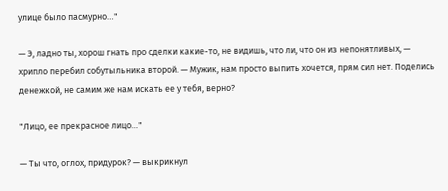улице было пасмурно…"

— Э, ладно ты, хорош гнать про сделки какие-то, не видишь, что ли, что он из непонятливых, — хрипло перебил собутыльника второй. — Мужик, нам просто выпить хочется, прям сил нет. Поделись денежкой, не самим же нам искать ее у тебя, верно?

"Лицо, ее прекрасное лицо…"

— Ты что, оглох, придурок? — выкрикнул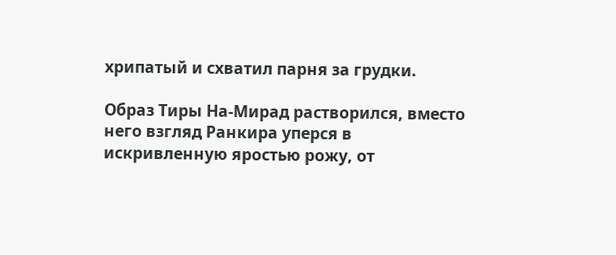хрипатый и схватил парня за грудки.

Образ Тиры На-Мирад растворился, вместо него взгляд Ранкира уперся в искривленную яростью рожу, от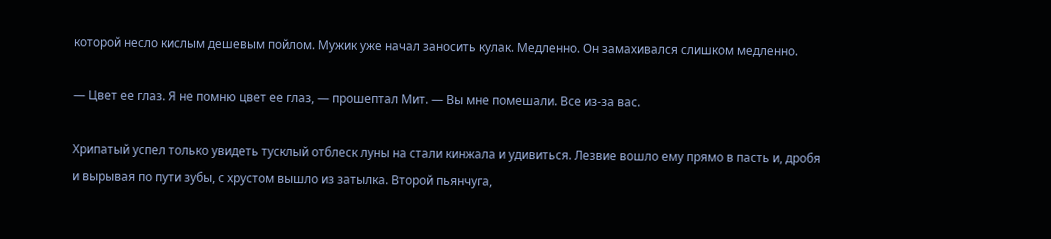которой несло кислым дешевым пойлом. Мужик уже начал заносить кулак. Медленно. Он замахивался слишком медленно.

— Цвет ее глаз. Я не помню цвет ее глаз, — прошептал Мит. — Вы мне помешали. Все из-за вас.

Хрипатый успел только увидеть тусклый отблеск луны на стали кинжала и удивиться. Лезвие вошло ему прямо в пасть и, дробя и вырывая по пути зубы, с хрустом вышло из затылка. Второй пьянчуга,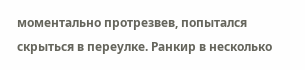моментально протрезвев, попытался скрыться в переулке. Ранкир в несколько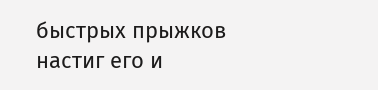быстрых прыжков настиг его и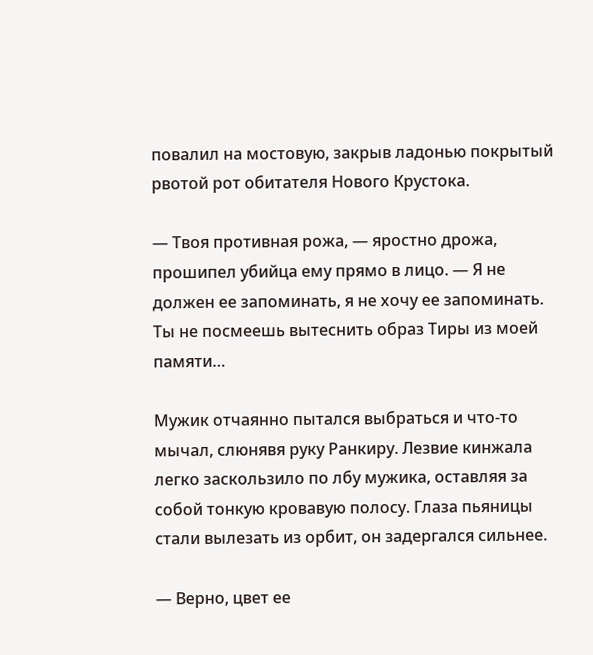повалил на мостовую, закрыв ладонью покрытый рвотой рот обитателя Нового Крустока.

— Твоя противная рожа, — яростно дрожа, прошипел убийца ему прямо в лицо. — Я не должен ее запоминать, я не хочу ее запоминать. Ты не посмеешь вытеснить образ Тиры из моей памяти…

Мужик отчаянно пытался выбраться и что-то мычал, слюнявя руку Ранкиру. Лезвие кинжала легко заскользило по лбу мужика, оставляя за собой тонкую кровавую полосу. Глаза пьяницы стали вылезать из орбит, он задергался сильнее.

— Верно, цвет ее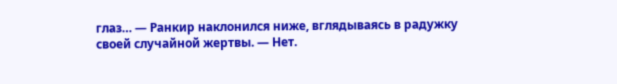глаз… — Ранкир наклонился ниже, вглядываясь в радужку своей случайной жертвы. — Нет.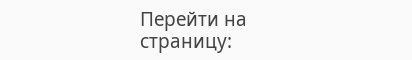Перейти на страницу: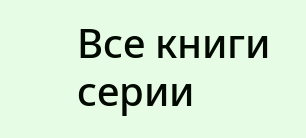Все книги серии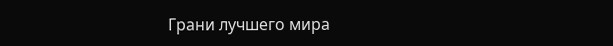Грани лучшего мира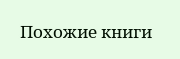Похожие книги